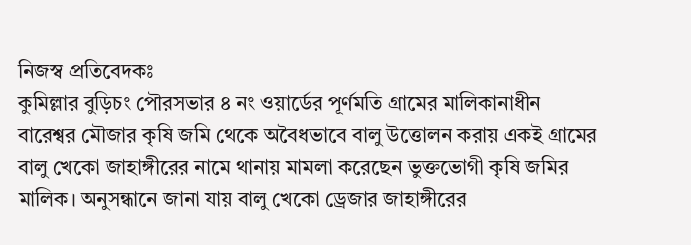নিজস্ব প্রতিবেদকঃ
কুমিল্লার বুড়িচং পৌরসভার ৪ নং ওয়ার্ডের পূর্ণমতি গ্রামের মালিকানাধীন বারেশ্বর মৌজার কৃষি জমি থেকে অবৈধভাবে বালু উত্তোলন করায় একই গ্রামের বালু খেকো জাহাঙ্গীরের নামে থানায় মামলা করেছেন ভুক্তভোগী কৃষি জমির মালিক। অনুসন্ধানে জানা যায় বালু খেকো ড্রেজার জাহাঙ্গীরের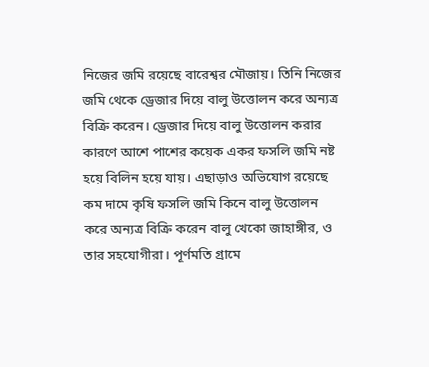নিজের জমি রয়েছে বারেশ্বর মৌজায়। তিনি নিজের জমি থেকে ড্রেজার দিয়ে বালু উত্তোলন করে অন্যত্র বিক্রি করেন। ড্রেজার দিয়ে বালু উত্তোলন করার কারণে আশে পাশের কয়েক একর ফসলি জমি নষ্ট হয়ে বিলিন হয়ে যায়। এছাড়াও অভিযোগ রয়েছে কম দামে কৃষি ফসলি জমি কিনে বালু উত্তোলন করে অন্যত্র বিক্রি করেন বালু খেকো জাহাঙ্গীর, ও তার সহযোগীরা। পূর্ণমতি গ্রামে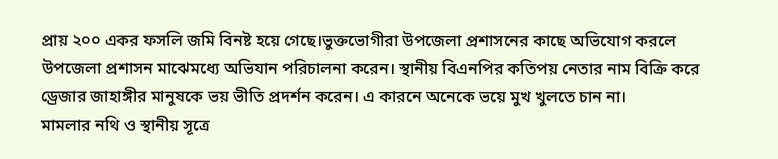প্রায় ২০০ একর ফসলি জমি বিনষ্ট হয়ে গেছে।ভুক্তভোগীরা উপজেলা প্রশাসনের কাছে অভিযোগ করলে উপজেলা প্রশাসন মাঝেমধ্যে অভিযান পরিচালনা করেন। স্থানীয় বিএনপির কতিপয় নেতার নাম বিক্রি করে ড্রেজার জাহাঙ্গীর মানুষকে ভয় ভীতি প্রদর্শন করেন। এ কারনে অনেকে ভয়ে মুখ খুলতে চান না।
মামলার নথি ও স্থানীয় সূত্রে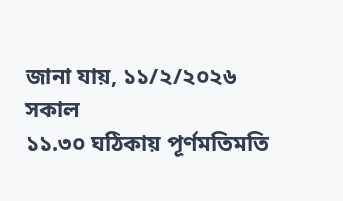জানা যায়, ১১/২/২০২৬ সকাল
১১.৩০ ঘঠিকায় পূর্ণমতিমতি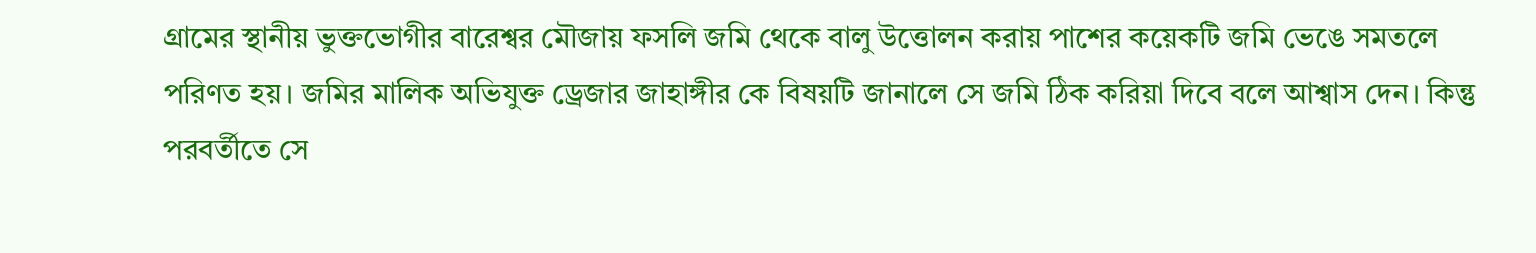গ্রামের স্থানীয় ভুক্তভোগীর বারেশ্বর মৌজায় ফসলি জমি থেকে বালু উত্তোলন করায় পাশের কয়েকটি জমি ভেঙে সমতলে পরিণত হয়। জমির মালিক অভিযুক্ত ড্রেজার জাহাঙ্গীর কে বিষয়টি জানালে সে জমি ঠিক করিয়া দিবে বলে আশ্বাস দেন। কিন্তু পরবর্তীতে সে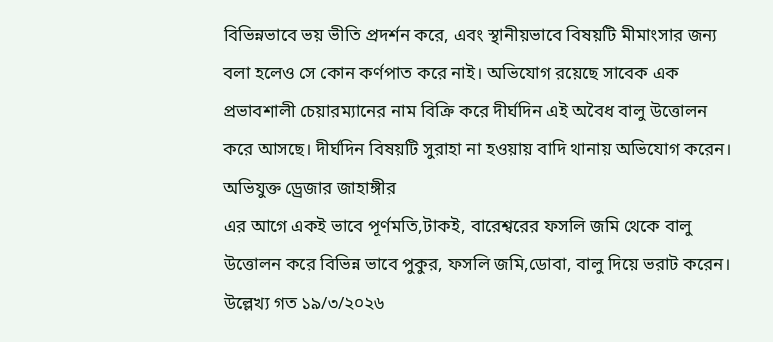বিভিন্নভাবে ভয় ভীতি প্রদর্শন করে, এবং স্থানীয়ভাবে বিষয়টি মীমাংসার জন্য বলা হলেও সে কোন কর্ণপাত করে নাই। অভিযোগ রয়েছে সাবেক এক প্রভাবশালী চেয়ারম্যানের নাম বিক্রি করে দীর্ঘদিন এই অবৈধ বালু উত্তোলন করে আসছে। দীর্ঘদিন বিষয়টি সুরাহা না হওয়ায় বাদি থানায় অভিযোগ করেন। অভিযুক্ত ড্রেজার জাহাঙ্গীর
এর আগে একই ভাবে পূর্ণমতি,টাকই, বারেশ্বরের ফসলি জমি থেকে বালু উত্তোলন করে বিভিন্ন ভাবে পুকুর, ফসলি জমি,ডোবা, বালু দিয়ে ভরাট করেন।
উল্লেখ্য গত ১৯/৩/২০২৬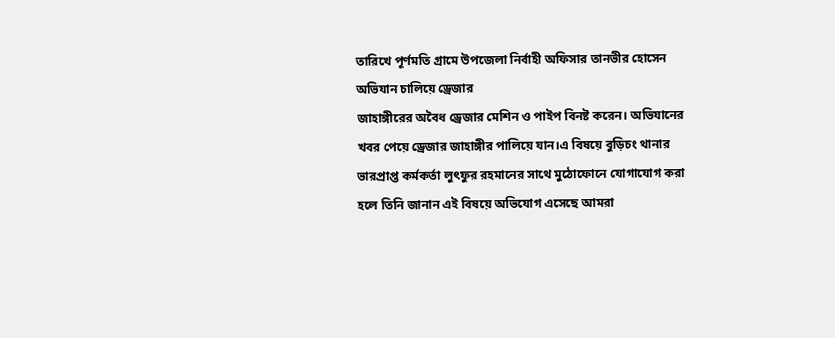তারিখে পূর্ণমতি গ্রামে উপজেলা নির্বাহী অফিসার তানভীর হোসেন অভিযান চালিয়ে ড্রেজার
জাহাঙ্গীরের অবৈধ ড্রেজার মেশিন ও পাইপ বিনষ্ট করেন। অভিযানের খবর পেয়ে ড্রেজার জাহাঙ্গীর পালিয়ে যান।এ বিষয়ে বুড়িচং থানার ভারপ্রাপ্ত কর্মকর্তা লুৎফুর রহমানের সাথে মুঠোফোনে যোগাযোগ করা হলে তিনি জানান এই বিষয়ে অভিযোগ এসেছে আমরা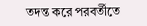তদন্ত করে পরবর্তীতে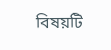বিষয়টি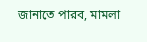জানাতে পারব, মামলা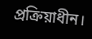প্রক্রিয়াধীন।